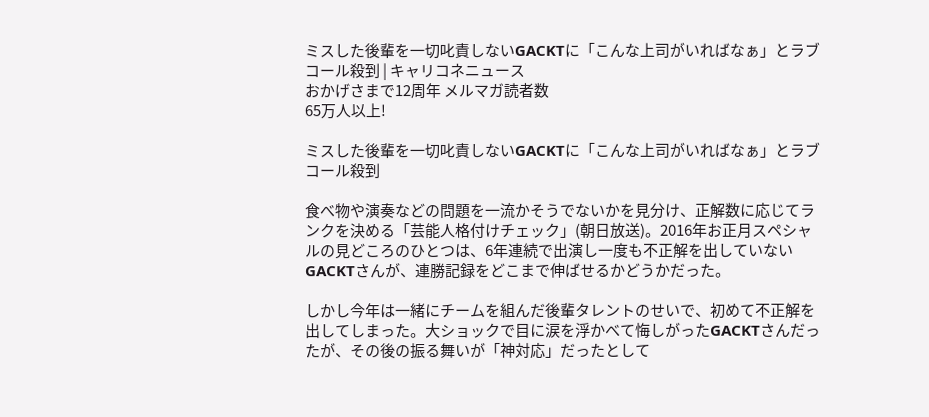ミスした後輩を一切叱責しないGACKTに「こんな上司がいればなぁ」とラブコール殺到 | キャリコネニュース
おかげさまで12周年 メルマガ読者数
65万人以上!

ミスした後輩を一切叱責しないGACKTに「こんな上司がいればなぁ」とラブコール殺到

食べ物や演奏などの問題を一流かそうでないかを見分け、正解数に応じてランクを決める「芸能人格付けチェック」(朝日放送)。2016年お正月スペシャルの見どころのひとつは、6年連続で出演し一度も不正解を出していないGACKTさんが、連勝記録をどこまで伸ばせるかどうかだった。

しかし今年は一緒にチームを組んだ後輩タレントのせいで、初めて不正解を出してしまった。大ショックで目に涙を浮かべて悔しがったGACKTさんだったが、その後の振る舞いが「神対応」だったとして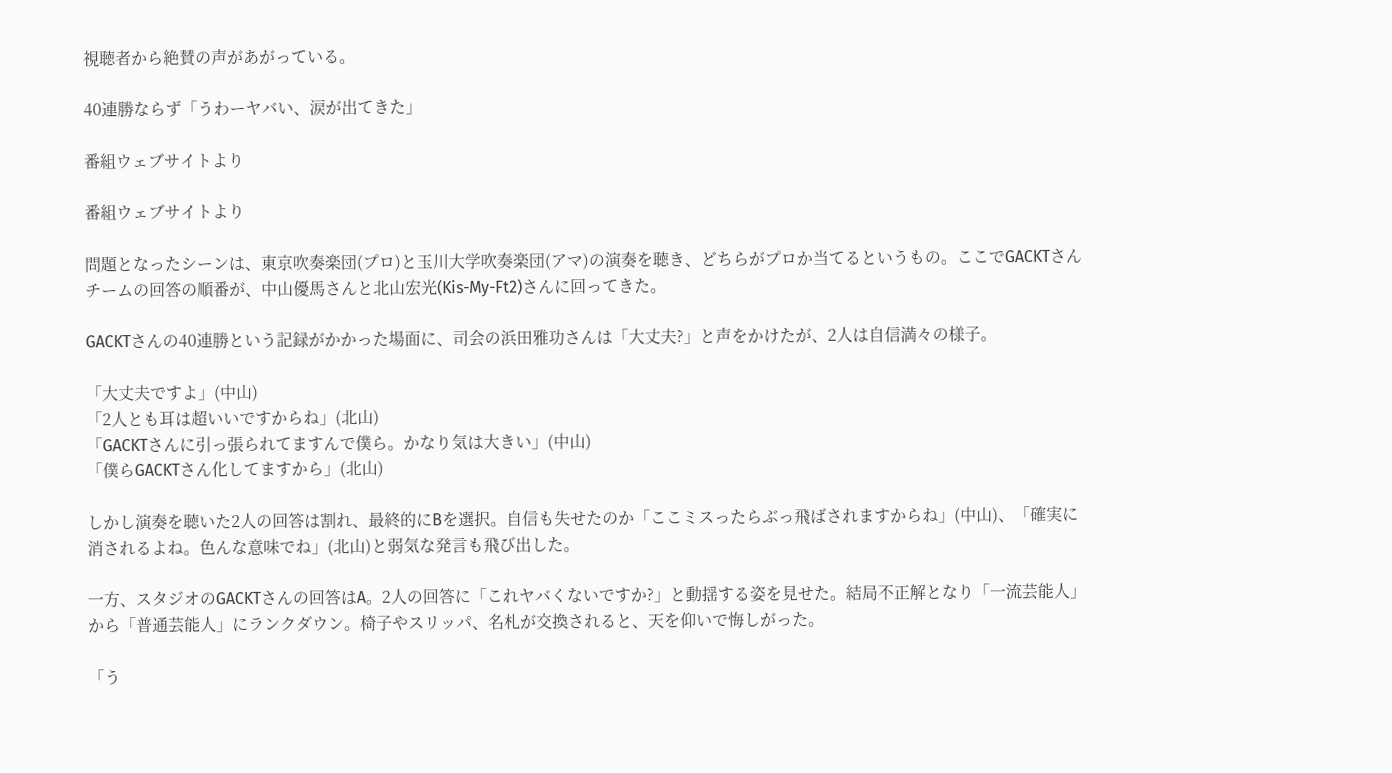視聴者から絶賛の声があがっている。

40連勝ならず「うわーヤバい、涙が出てきた」

番組ウェブサイトより

番組ウェブサイトより

問題となったシーンは、東京吹奏楽団(プロ)と玉川大学吹奏楽団(アマ)の演奏を聴き、どちらがプロか当てるというもの。ここでGACKTさんチームの回答の順番が、中山優馬さんと北山宏光(Kis-My-Ft2)さんに回ってきた。

GACKTさんの40連勝という記録がかかった場面に、司会の浜田雅功さんは「大丈夫?」と声をかけたが、2人は自信満々の様子。

「大丈夫ですよ」(中山)
「2人とも耳は超いいですからね」(北山)
「GACKTさんに引っ張られてますんで僕ら。かなり気は大きい」(中山)
「僕らGACKTさん化してますから」(北山)

しかし演奏を聴いた2人の回答は割れ、最終的にBを選択。自信も失せたのか「ここミスったらぶっ飛ばされますからね」(中山)、「確実に消されるよね。色んな意味でね」(北山)と弱気な発言も飛び出した。

一方、スタジオのGACKTさんの回答はA。2人の回答に「これヤバくないですか?」と動揺する姿を見せた。結局不正解となり「一流芸能人」から「普通芸能人」にランクダウン。椅子やスリッパ、名札が交換されると、天を仰いで悔しがった。

「う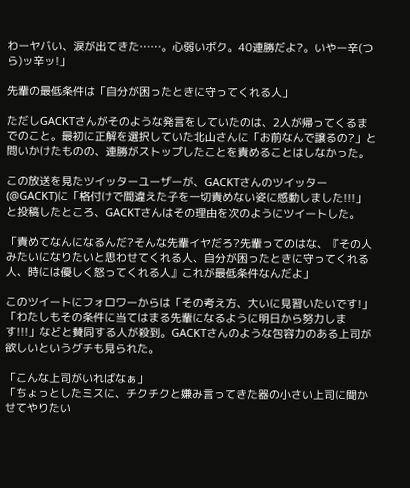わーヤバい、涙が出てきた……。心弱いボク。40連勝だよ?。いやー辛(つら)ッ辛ッ!」

先輩の最低条件は「自分が困ったときに守ってくれる人」

ただしGACKTさんがそのような発言をしていたのは、2人が帰ってくるまでのこと。最初に正解を選択していた北山さんに「お前なんで譲るの?」と問いかけたものの、連勝がストップしたことを責めることはしなかった。

この放送を見たツイッターユーザーが、GACKTさんのツイッター(@GACKT)に「格付けで間違えた子を一切責めない姿に感動しました!!!」と投稿したところ、GACKTさんはその理由を次のようにツイートした。

「責めてなんになるんだ?そんな先輩イヤだろ?先輩ってのはな、『その人みたいになりたいと思わせてくれる人、自分が困ったときに守ってくれる人、時には優しく怒ってくれる人』これが最低条件なんだよ」

このツイートにフォロワーからは「その考え方、大いに見習いたいです!」「わたしもその条件に当てはまる先輩になるように明日から努力します!!!」などと賛同する人が殺到。GACKTさんのような包容力のある上司が欲しいというグチも見られた。

「こんな上司がいればなぁ」
「ちょっとしたミスに、チクチクと嫌み言ってきた器の小さい上司に聞かせてやりたい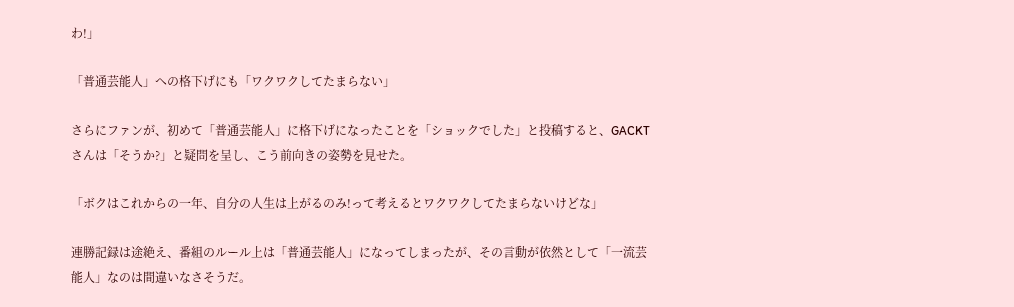わ!」

「普通芸能人」への格下げにも「ワクワクしてたまらない」

さらにファンが、初めて「普通芸能人」に格下げになったことを「ショックでした」と投稿すると、GACKTさんは「そうか?」と疑問を呈し、こう前向きの姿勢を見せた。

「ボクはこれからの一年、自分の人生は上がるのみ!って考えるとワクワクしてたまらないけどな」

連勝記録は途絶え、番組のルール上は「普通芸能人」になってしまったが、その言動が依然として「一流芸能人」なのは間違いなさそうだ。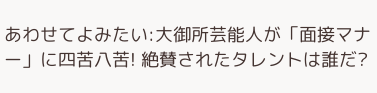あわせてよみたい:大御所芸能人が「面接マナー」に四苦八苦! 絶賛されたタレントは誰だ?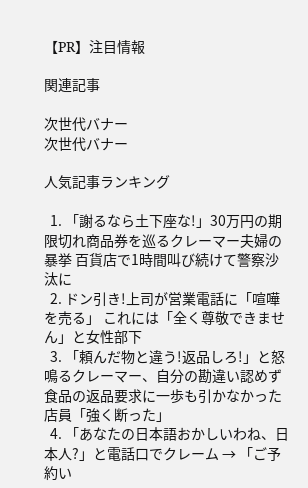【PR】注目情報

関連記事

次世代バナー
次世代バナー

人気記事ランキング

  1. 「謝るなら土下座な!」30万円の期限切れ商品券を巡るクレーマー夫婦の暴挙 百貨店で1時間叫び続けて警察沙汰に
  2. ドン引き!上司が営業電話に「喧嘩を売る」 これには「全く尊敬できません」と女性部下
  3. 「頼んだ物と違う!返品しろ!」と怒鳴るクレーマー、自分の勘違い認めず 食品の返品要求に一歩も引かなかった店員「強く断った」
  4. 「あなたの日本語おかしいわね、日本人?」と電話口でクレーム → 「ご予約い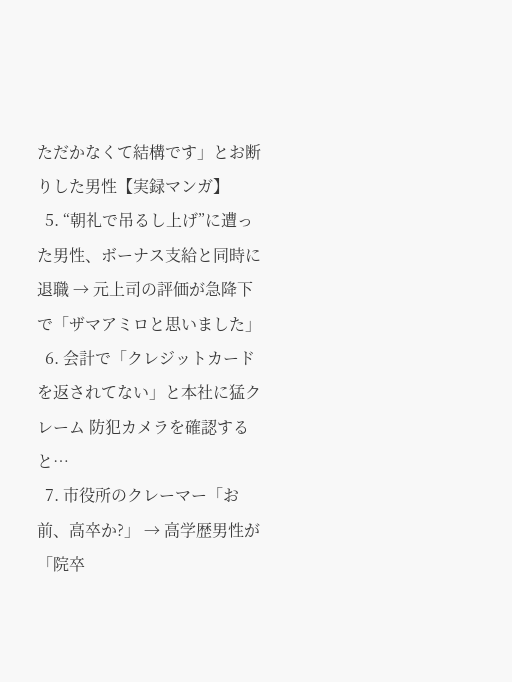ただかなくて結構です」とお断りした男性【実録マンガ】
  5. “朝礼で吊るし上げ”に遭った男性、ボーナス支給と同時に退職 → 元上司の評価が急降下で「ザマアミロと思いました」
  6. 会計で「クレジットカードを返されてない」と本社に猛クレーム 防犯カメラを確認すると…
  7. 市役所のクレーマー「お前、高卒か?」 → 高学歴男性が「院卒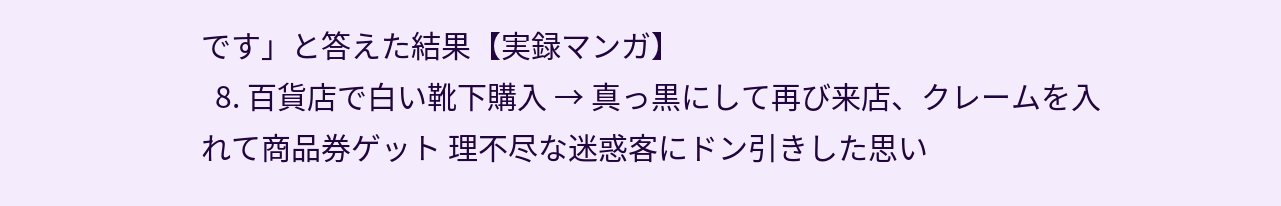です」と答えた結果【実録マンガ】
  8. 百貨店で白い靴下購入 → 真っ黒にして再び来店、クレームを入れて商品券ゲット 理不尽な迷惑客にドン引きした思い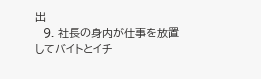出
  9. 社長の身内が仕事を放置してバイトとイチ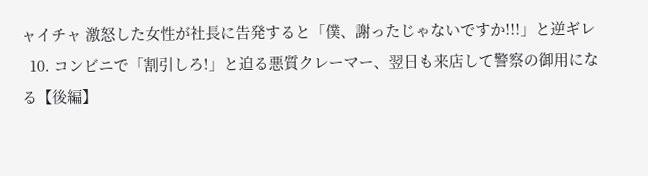ャイチャ 激怒した女性が社長に告発すると「僕、謝ったじゃないですか!!!」と逆ギレ
  10. コンビニで「割引しろ!」と迫る悪質クレーマー、翌日も来店して警察の御用になる【後編】